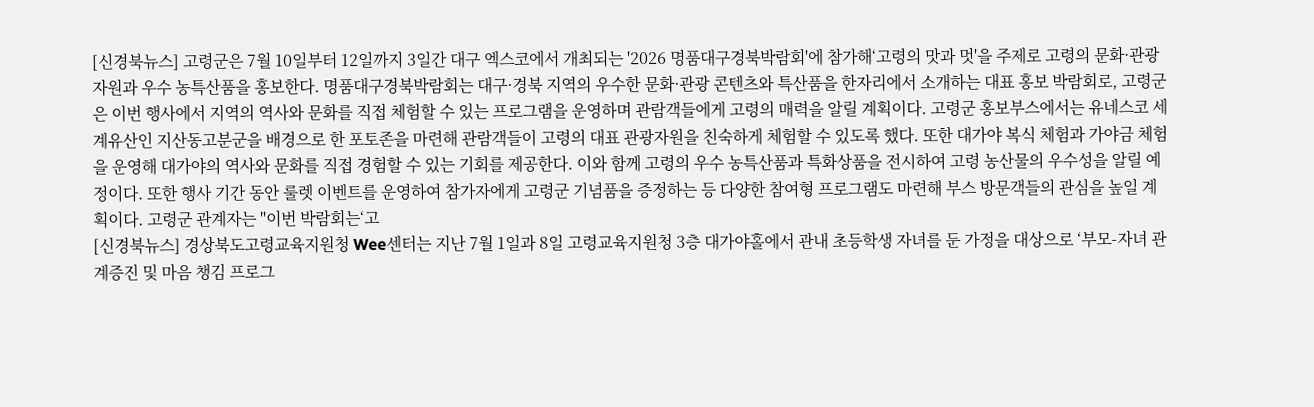[신경북뉴스] 고령군은 7월 10일부터 12일까지 3일간 대구 엑스코에서 개최되는 '2026 명품대구경북박람회'에 참가해‘고령의 맛과 멋'을 주제로 고령의 문화·관광자원과 우수 농특산품을 홍보한다. 명품대구경북박람회는 대구·경북 지역의 우수한 문화·관광 콘텐츠와 특산품을 한자리에서 소개하는 대표 홍보 박람회로, 고령군은 이번 행사에서 지역의 역사와 문화를 직접 체험할 수 있는 프로그램을 운영하며 관람객들에게 고령의 매력을 알릴 계획이다. 고령군 홍보부스에서는 유네스코 세계유산인 지산동고분군을 배경으로 한 포토존을 마련해 관람객들이 고령의 대표 관광자원을 친숙하게 체험할 수 있도록 했다. 또한 대가야 복식 체험과 가야금 체험을 운영해 대가야의 역사와 문화를 직접 경험할 수 있는 기회를 제공한다. 이와 함께 고령의 우수 농특산품과 특화상품을 전시하여 고령 농산물의 우수성을 알릴 예정이다. 또한 행사 기간 동안 룰렛 이벤트를 운영하여 참가자에게 고령군 기념품을 증정하는 등 다양한 참여형 프로그램도 마련해 부스 방문객들의 관심을 높일 계획이다. 고령군 관계자는 "이번 박람회는‘고
[신경북뉴스] 경상북도고령교육지원청 Wee센터는 지난 7월 1일과 8일 고령교육지원청 3층 대가야홀에서 관내 초등학생 자녀를 둔 가정을 대상으로 ‘부모-자녀 관계증진 및 마음 챙김 프로그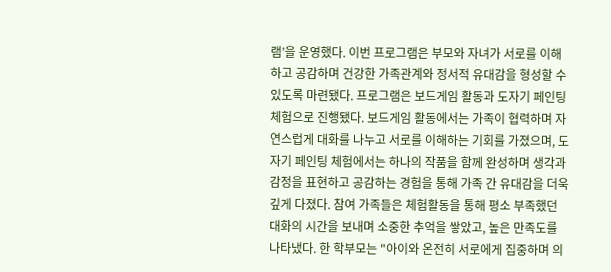램’을 운영했다. 이번 프로그램은 부모와 자녀가 서로를 이해하고 공감하며 건강한 가족관계와 정서적 유대감을 형성할 수 있도록 마련됐다. 프로그램은 보드게임 활동과 도자기 페인팅 체험으로 진행됐다. 보드게임 활동에서는 가족이 협력하며 자연스럽게 대화를 나누고 서로를 이해하는 기회를 가졌으며, 도자기 페인팅 체험에서는 하나의 작품을 함께 완성하며 생각과 감정을 표현하고 공감하는 경험을 통해 가족 간 유대감을 더욱 깊게 다졌다. 참여 가족들은 체험활동을 통해 평소 부족했던 대화의 시간을 보내며 소중한 추억을 쌓았고, 높은 만족도를 나타냈다. 한 학부모는 "아이와 온전히 서로에게 집중하며 의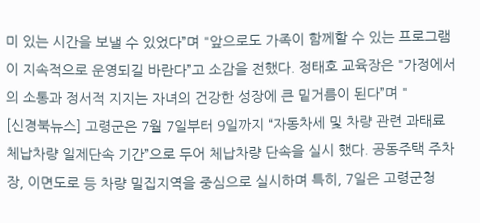미 있는 시간을 보낼 수 있었다”며 "앞으로도 가족이 함께할 수 있는 프로그램이 지속적으로 운영되길 바란다”고 소감을 전했다. 정태호 교육장은 "가정에서의 소통과 정서적 지지는 자녀의 건강한 성장에 큰 밑거름이 된다”며 "
[신경북뉴스] 고령군은 7월 7일부터 9일까지 “자동차세 및 차량 관련 과태료 체납차량 일제단속 기간”으로 두어 체납차량 단속을 실시 했다. 공동주택 주차장, 이면도로 등 차량 밀집지역을 중심으로 실시하며 특히, 7일은 고령군청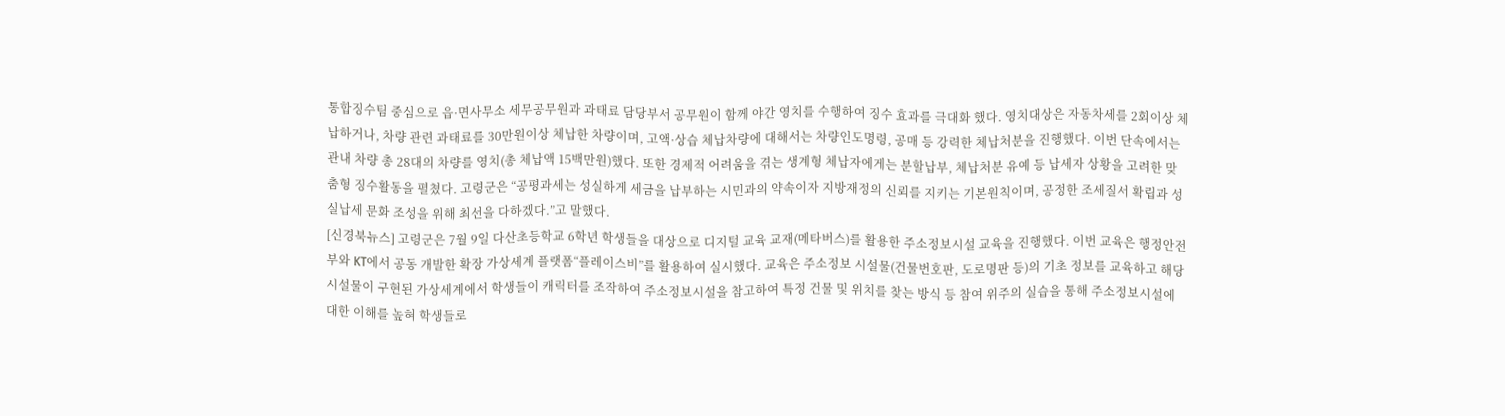통합징수팀 중심으로 읍·면사무소 세무공무원과 과태료 담당부서 공무원이 함께 야간 영치를 수행하여 징수 효과를 극대화 했다. 영치대상은 자동차세를 2회이상 체납하거나, 차량 관련 과태료를 30만원이상 체납한 차량이며, 고액·상습 체납차량에 대해서는 차량인도명령, 공매 등 강력한 체납처분을 진행했다. 이번 단속에서는 관내 차량 총 28대의 차량를 영치(총 체납액 15백만원)했다. 또한 경제적 어려움을 겪는 생계형 체납자에게는 분할납부, 체납처분 유예 등 납세자 상황을 고려한 맞춤형 징수활동을 펼쳤다. 고령군은 “공평과세는 성실하게 세금을 납부하는 시민과의 약속이자 지방재정의 신뢰를 지키는 기본원칙이며, 공정한 조세질서 확립과 성실납세 문화 조성을 위해 최선을 다하겠다.”고 말했다.
[신경북뉴스] 고령군은 7월 9일 다산초등학교 6학년 학생들을 대상으로 디지털 교육 교재(메타버스)를 활용한 주소정보시설 교육을 진행했다. 이번 교육은 행정안전부와 KT에서 공동 개발한 확장 가상세계 플랫폼“플레이스비”를 활용하여 실시했다. 교육은 주소정보 시설물(건물번호판, 도로명판 등)의 기초 정보를 교육하고 해당 시설물이 구현된 가상세계에서 학생들이 캐릭터를 조작하여 주소정보시설을 참고하여 특정 건물 및 위치를 찾는 방식 등 참여 위주의 실습을 통해 주소정보시설에 대한 이해를 높혀 학생들로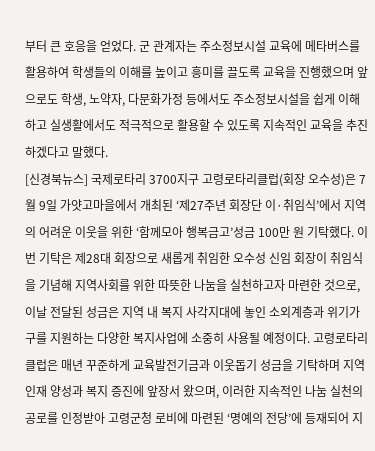부터 큰 호응을 얻었다. 군 관계자는 주소정보시설 교육에 메타버스를 활용하여 학생들의 이해를 높이고 흥미를 끌도록 교육을 진행했으며 앞으로도 학생, 노약자, 다문화가정 등에서도 주소정보시설을 쉽게 이해하고 실생활에서도 적극적으로 활용할 수 있도록 지속적인 교육을 추진하겠다고 말했다.
[신경북뉴스] 국제로타리 3700지구 고령로타리클럽(회장 오수성)은 7월 9일 가얏고마을에서 개최된 ‘제27주년 회장단 이·취임식’에서 지역의 어려운 이웃을 위한 ‘함께모아 행복금고’성금 100만 원 기탁했다. 이번 기탁은 제28대 회장으로 새롭게 취임한 오수성 신임 회장이 취임식을 기념해 지역사회를 위한 따뜻한 나눔을 실천하고자 마련한 것으로, 이날 전달된 성금은 지역 내 복지 사각지대에 놓인 소외계층과 위기가구를 지원하는 다양한 복지사업에 소중히 사용될 예정이다. 고령로타리클럽은 매년 꾸준하게 교육발전기금과 이웃돕기 성금을 기탁하며 지역 인재 양성과 복지 증진에 앞장서 왔으며, 이러한 지속적인 나눔 실천의 공로를 인정받아 고령군청 로비에 마련된 ‘명예의 전당’에 등재되어 지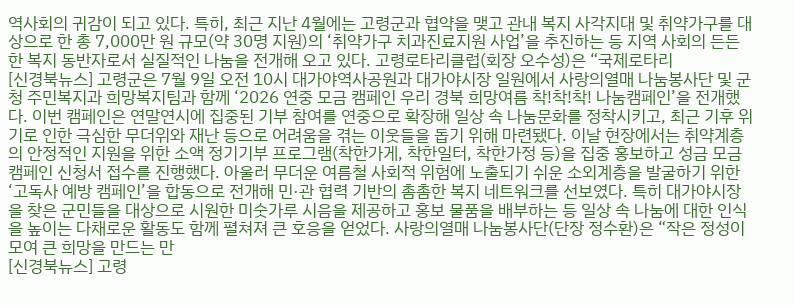역사회의 귀감이 되고 있다. 특히, 최근 지난 4월에는 고령군과 협약을 맺고 관내 복지 사각지대 및 취약가구를 대상으로 한 총 7,000만 원 규모(약 30명 지원)의 ‘취약가구 치과진료지원 사업’을 추진하는 등 지역 사회의 든든한 복지 동반자로서 실질적인 나눔을 전개해 오고 있다. 고령로타리클럽(회장 오수성)은 “국제로타리
[신경북뉴스] 고령군은 7월 9일 오전 10시 대가야역사공원과 대가야시장 일원에서 사랑의열매 나눔봉사단 및 군청 주민복지과 희망복지팀과 함께 ‘2026 연중 모금 캠페인 우리 경북 희망여름 착!착!착! 나눔캠페인’을 전개했다. 이번 캠페인은 연말연시에 집중된 기부 참여를 연중으로 확장해 일상 속 나눔문화를 정착시키고, 최근 기후 위기로 인한 극심한 무더위와 재난 등으로 어려움을 겪는 이웃들을 돕기 위해 마련됐다. 이날 현장에서는 취약계층의 안정적인 지원을 위한 소액 정기기부 프로그램(착한가게, 착한일터, 착한가정 등)을 집중 홍보하고 성금 모금 캠페인 신청서 접수를 진행했다. 아울러 무더운 여름철 사회적 위험에 노출되기 쉬운 소외계층을 발굴하기 위한 ‘고독사 예방 캠페인’을 합동으로 전개해 민·관 협력 기반의 촘촘한 복지 네트워크를 선보였다. 특히 대가야시장을 찾은 군민들을 대상으로 시원한 미숫가루 시음을 제공하고 홍보 물품을 배부하는 등 일상 속 나눔에 대한 인식을 높이는 다채로운 활동도 함께 펼쳐져 큰 호응을 얻었다. 사랑의열매 나눔봉사단(단장 정수환)은 “작은 정성이 모여 큰 희망을 만드는 만
[신경북뉴스] 고령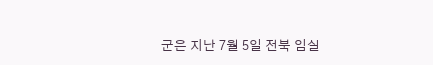군은 지난 7월 5일 전북 임실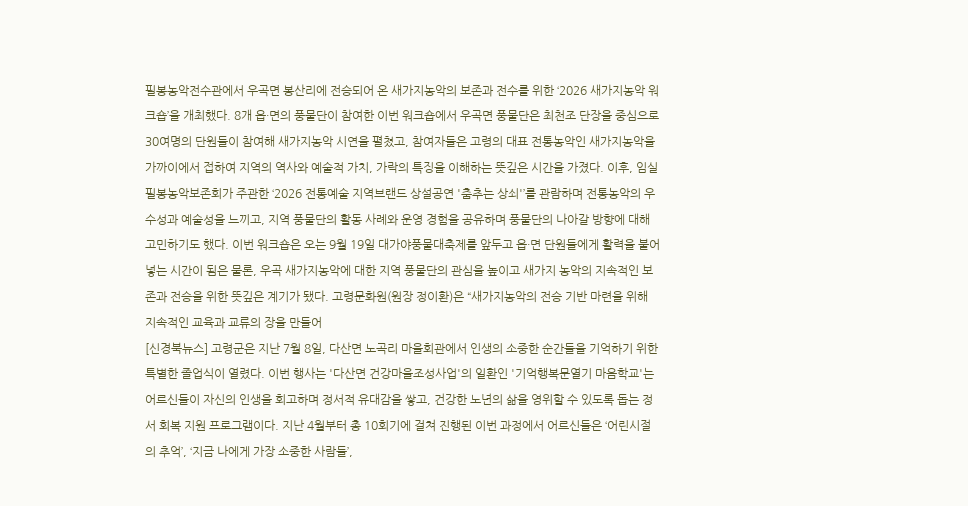필봉농악전수관에서 우곡면 봉산리에 전승되어 온 새가지농악의 보존과 전수를 위한 ‘2026 새가지농악 워크숍’을 개최했다. 8개 읍·면의 풍물단이 참여한 이번 워크숍에서 우곡면 풍물단은 최천조 단장을 중심으로 30여명의 단원들이 참여해 새가지농악 시연을 펼쳤고, 참여자들은 고령의 대표 전통농악인 새가지농악을 가까이에서 접하여 지역의 역사와 예술적 가치, 가락의 특징을 이해하는 뜻깊은 시간을 가졌다. 이후, 임실필봉농악보존회가 주관한 ‘2026 전통예술 지역브랜드 상설공연 '춤추는 상쇠'’를 관람하며 전통농악의 우수성과 예술성을 느끼고, 지역 풍물단의 활동 사례와 운영 경험을 공유하며 풍물단의 나아갈 방향에 대해 고민하기도 했다. 이번 워크숍은 오는 9월 19일 대가야풍물대축제를 앞두고 읍·면 단원들에게 활력을 불어넣는 시간이 됨은 물론, 우곡 새가지농악에 대한 지역 풍물단의 관심을 높이고 새가지 농악의 지속적인 보존과 전승을 위한 뜻깊은 계기가 됐다. 고령문화원(원장 정이환)은 “새가지농악의 전승 기반 마련을 위해 지속적인 교육과 교류의 장을 만들어
[신경북뉴스] 고령군은 지난 7월 8일, 다산면 노곡리 마을회관에서 인생의 소중한 순간들을 기억하기 위한 특별한 졸업식이 열렸다. 이번 행사는 '다산면 건강마을조성사업'의 일환인 '기억행복문열기 마음학교'는 어르신들이 자신의 인생을 회고하며 정서적 유대감을 쌓고, 건강한 노년의 삶을 영위할 수 있도록 돕는 정서 회복 지원 프로그램이다. 지난 4월부터 총 10회기에 걸쳐 진행된 이번 과정에서 어르신들은 ‘어린시절의 추억’, ‘지금 나에게 가장 소중한 사람들’,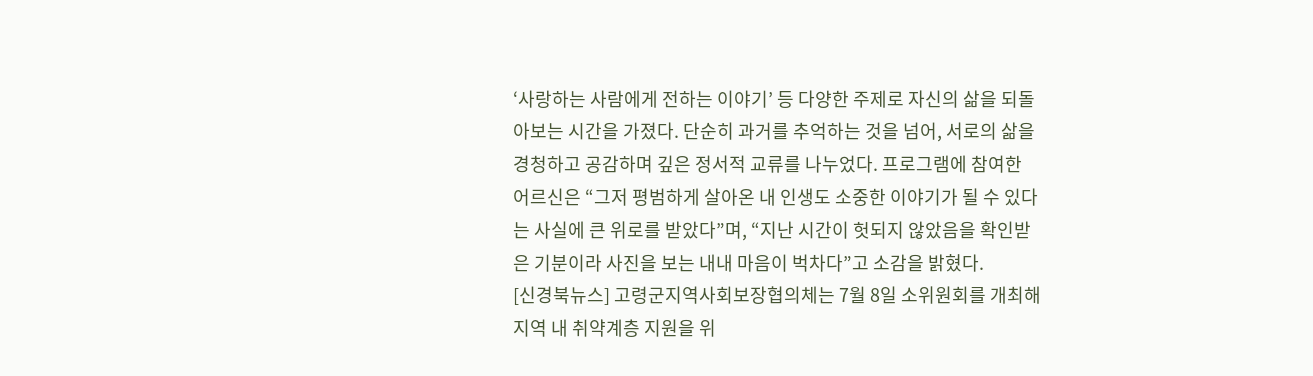‘사랑하는 사람에게 전하는 이야기’ 등 다양한 주제로 자신의 삶을 되돌아보는 시간을 가졌다. 단순히 과거를 추억하는 것을 넘어, 서로의 삶을 경청하고 공감하며 깊은 정서적 교류를 나누었다. 프로그램에 참여한 어르신은 “그저 평범하게 살아온 내 인생도 소중한 이야기가 될 수 있다는 사실에 큰 위로를 받았다”며, “지난 시간이 헛되지 않았음을 확인받은 기분이라 사진을 보는 내내 마음이 벅차다”고 소감을 밝혔다.
[신경북뉴스] 고령군지역사회보장협의체는 7월 8일 소위원회를 개최해 지역 내 취약계층 지원을 위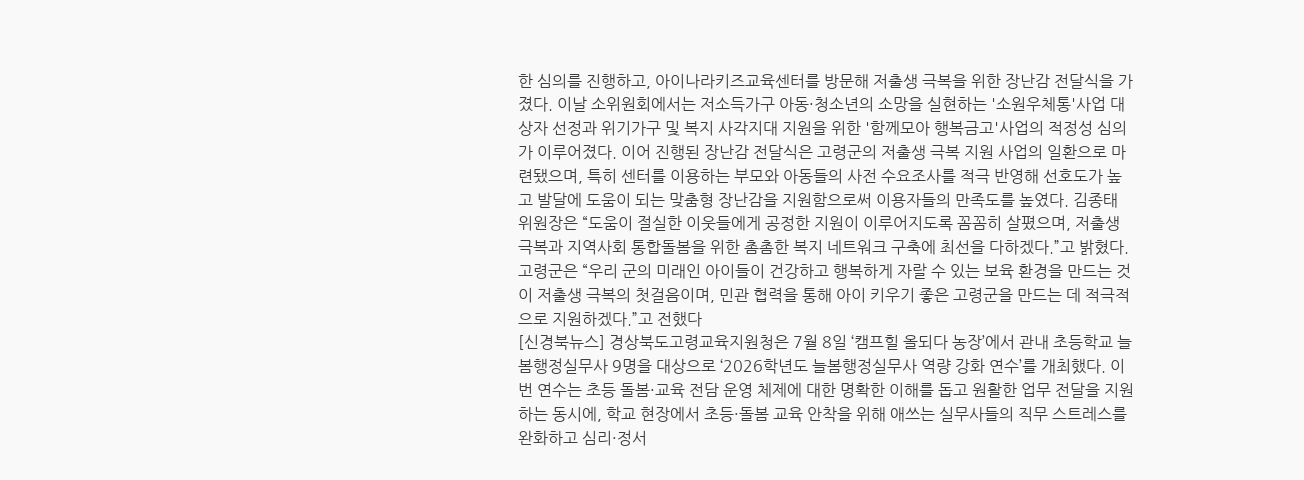한 심의를 진행하고, 아이나라키즈교육센터를 방문해 저출생 극복을 위한 장난감 전달식을 가졌다. 이날 소위원회에서는 저소득가구 아동·청소년의 소망을 실현하는 '소원우체통'사업 대상자 선정과 위기가구 및 복지 사각지대 지원을 위한 '함께모아 행복금고'사업의 적정성 심의가 이루어졌다. 이어 진행된 장난감 전달식은 고령군의 저출생 극복 지원 사업의 일환으로 마련됐으며, 특히 센터를 이용하는 부모와 아동들의 사전 수요조사를 적극 반영해 선호도가 높고 발달에 도움이 되는 맞춤형 장난감을 지원함으로써 이용자들의 만족도를 높였다. 김종태 위원장은 “도움이 절실한 이웃들에게 공정한 지원이 이루어지도록 꼼꼼히 살폈으며, 저출생 극복과 지역사회 통합돌봄을 위한 촘촘한 복지 네트워크 구축에 최선을 다하겠다.”고 밝혔다. 고령군은 “우리 군의 미래인 아이들이 건강하고 행복하게 자랄 수 있는 보육 환경을 만드는 것이 저출생 극복의 첫걸음이며, 민관 협력을 통해 아이 키우기 좋은 고령군을 만드는 데 적극적으로 지원하겠다.”고 전했다
[신경북뉴스] 경상북도고령교육지원청은 7월 8일 ‘캠프힐 올되다 농장’에서 관내 초등학교 늘봄행정실무사 9명을 대상으로 ‘2026학년도 늘봄행정실무사 역량 강화 연수’를 개최했다. 이번 연수는 초등 돌봄·교육 전담 운영 체제에 대한 명확한 이해를 돕고 원활한 업무 전달을 지원하는 동시에, 학교 현장에서 초등·돌봄 교육 안착을 위해 애쓰는 실무사들의 직무 스트레스를 완화하고 심리·정서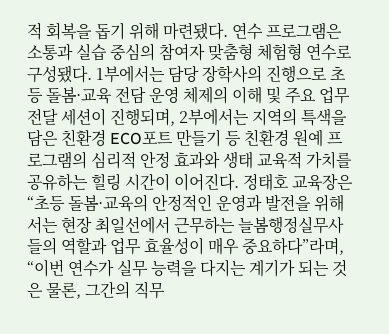적 회복을 돕기 위해 마련됐다. 연수 프로그램은 소통과 실습 중심의 참여자 맞춤형 체험형 연수로 구성됐다. 1부에서는 담당 장학사의 진행으로 초등 돌봄·교육 전담 운영 체제의 이해 및 주요 업무 전달 세션이 진행되며, 2부에서는 지역의 특색을 담은 친환경 ECO포트 만들기 등 친환경 원예 프로그램의 심리적 안정 효과와 생태 교육적 가치를 공유하는 힐링 시간이 이어진다. 정태호 교육장은 “초등 돌봄·교육의 안정적인 운영과 발전을 위해서는 현장 최일선에서 근무하는 늘봄행정실무사들의 역할과 업무 효율성이 매우 중요하다”라며, “이번 연수가 실무 능력을 다지는 계기가 되는 것은 물론, 그간의 직무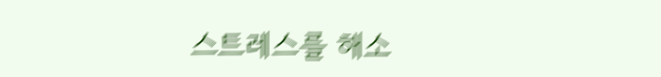스트레스를 해소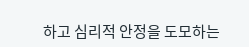하고 심리적 안정을 도모하는